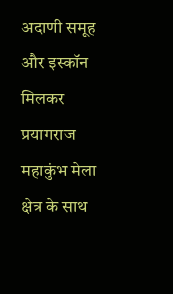अदाणी समूह और इस्कॉन मिलकर प्रयागराज महाकुंभ मेला क्षेत्र के साथ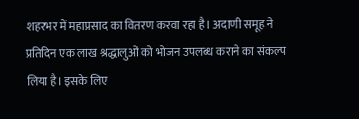शहरभर में महाप्रसाद का वितरण करवा रहा है। अदाणी समूह ने प्रतिदिन एक लाख श्रद्धालुओं को भोजन उपलब्ध कराने का संकल्प लिया है। इसके लिए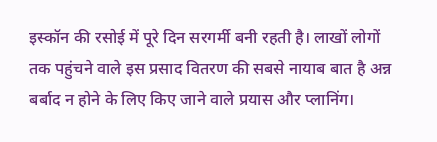इस्कॉन की रसोई में पूरे दिन सरगर्मी बनी रहती है। लाखों लोगों तक पहुंचने वाले इस प्रसाद वितरण की सबसे नायाब बात है अन्न बर्बाद न होने के लिए किए जाने वाले प्रयास और प्लानिंग।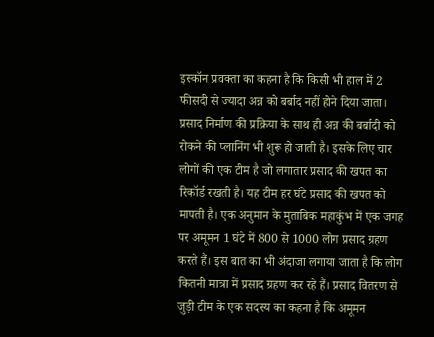इस्कॉन प्रवक्ता का कहना है कि किसी भी हाल में 2 फीसदी से ज्यादा अन्न को बर्बाद नहीं होने दिया जाता।
प्रसाद निर्माण की प्रक्रिया के साथ ही अन्न की बर्बादी को रोकने की प्लानिंग भी शुरू हो जाती है। इसके लिए चार लोगों की एक टीम है जो लगातार प्रसाद की खपत का रिकॉर्ड रखती है। यह टीम हर घंटे प्रसाद की खपत को मापती है। एक अनुमान के मुताबिक महाकुंभ में एक जगह पर अमूमन 1 घंटे में 800 से 1000 लोग प्रसाद ग्रहण करते हैं। इस बात का भी अंदाजा लगाया जाता है कि लोग कितनी मात्रा में प्रसाद ग्रहण कर रहे हैं। प्रसाद वितरण से जुड़ी टीम के एक सदस्य का कहना है कि अमूमन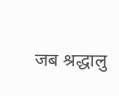जब श्रद्धालु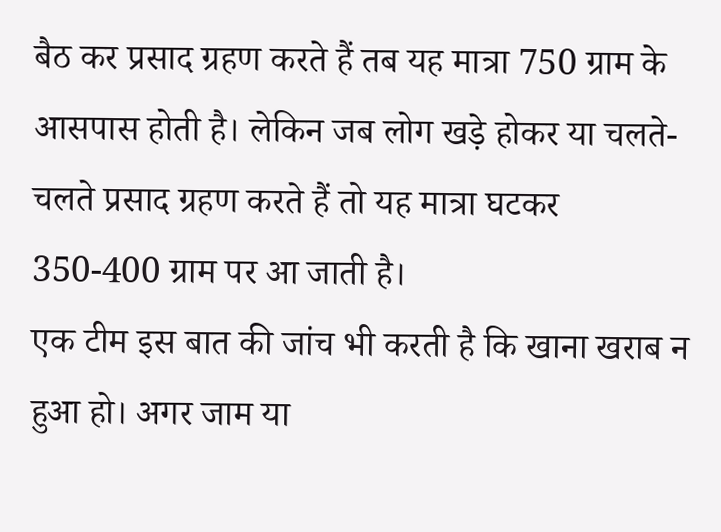बैठ कर प्रसाद ग्रहण करते हैं तब यह मात्रा 750 ग्राम के आसपास होती है। लेकिन जब लोग खड़े होकर या चलते-चलते प्रसाद ग्रहण करते हैं तो यह मात्रा घटकर 350-400 ग्राम पर आ जाती है।
एक टीम इस बात की जांच भी करती है कि खाना खराब न हुआ हो। अगर जाम या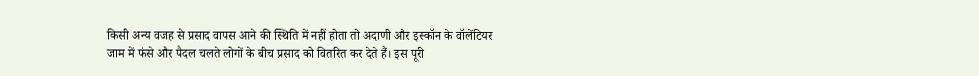किसी अन्य वजह से प्रसाद वापस आने की स्थिति में नहीं होता तो अदाणी और इस्कॉन के वॉलेंटियर जाम में फंसे और पैदल चलते लोगों के बीच प्रसाद को वितरित कर देते हैं। इस पूरी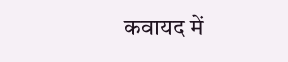कवायद में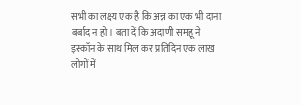सभी का लक्ष्य एक है कि अन्न का एक भी दाना बर्बाद न हो। बता दें कि अदाणी समहू ने इस्कॉन के साथ मिल कर प्रतिदिन एक लाख लोगों में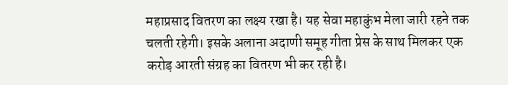महाप्रसाद वितरण का लक्ष्य रखा है। यह सेवा महाकुंभ मेला जारी रहने तक चलती रहेगी। इसके अलाना अदाणी समूह गीता प्रेस के साथ मिलकर एक करोड़ आरती संग्रह का वितरण भी कर रही है।